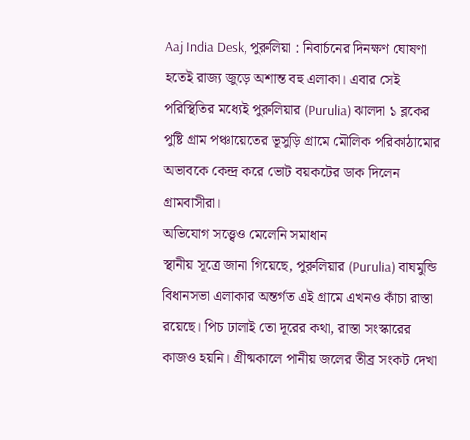Aaj India Desk, পুরুলিয়া : নিবার্চনের দিনক্ষণ ঘোষণা হতেই রাজ্য জুড়ে অশান্ত বহু এলাকা। এবার সেই পরিস্থিতির মধ্যেই পুরুলিয়ার (Purulia) ঝালদা ১ ব্লকের পুষ্টি গ্রাম পঞ্চায়েতের ভূসুড়ি গ্রামে মৌলিক পরিকাঠামোর অভাবকে কেন্দ্র করে ভোট বয়কটের ডাক দিলেন গ্রামবাসীরা।
অভিযোগ সত্ত্বেও মেলেনি সমাধান
স্থানীয় সূত্রে জানা গিয়েছে, পুরুলিয়ার (Purulia) বাঘমুন্ডি বিধানসভা এলাকার অন্তর্গত এই গ্রামে এখনও কাঁচা রাস্তা রয়েছে। পিচ ঢালাই তো দূরের কথা, রাস্তা সংস্কারের কাজও হয়নি। গ্রীষ্মকালে পানীয় জলের তীব্র সংকট দেখা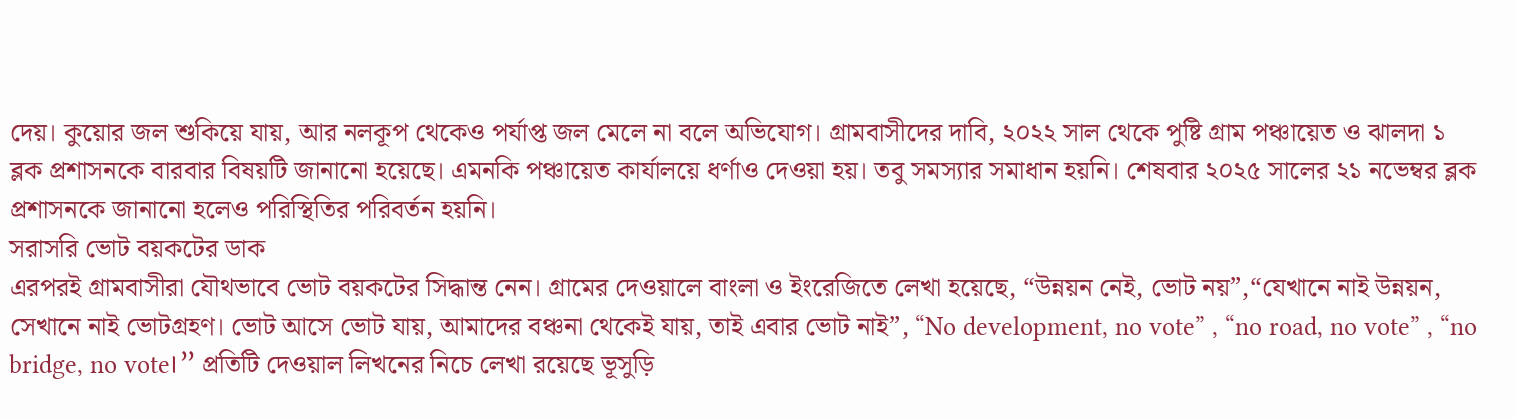দেয়। কুয়োর জল শুকিয়ে যায়, আর নলকূপ থেকেও পর্যাপ্ত জল মেলে না বলে অভিযোগ। গ্রামবাসীদের দাবি, ২০২২ সাল থেকে পুষ্টি গ্রাম পঞ্চায়েত ও ঝালদা ১ ব্লক প্রশাসনকে বারবার বিষয়টি জানানো হয়েছে। এমনকি পঞ্চায়েত কার্যালয়ে ধর্ণাও দেওয়া হয়। তবু সমস্যার সমাধান হয়নি। শেষবার ২০২৫ সালের ২১ নভেম্বর ব্লক প্রশাসনকে জানানো হলেও পরিস্থিতির পরিবর্তন হয়নি।
সরাসরি ভোট বয়কটের ডাক
এরপরই গ্রামবাসীরা যৌথভাবে ভোট বয়কটের সিদ্ধান্ত নেন। গ্রামের দেওয়ালে বাংলা ও ইংরেজিতে লেখা হয়েছে, “উন্নয়ন নেই, ভোট নয়”,“যেখানে নাই উন্নয়ন, সেখানে নাই ভোটগ্রহণ। ভোট আসে ভোট যায়, আমাদের বঞ্চনা থেকেই যায়, তাই এবার ভোট নাই”, “No development, no vote” , “no road, no vote” , “no bridge, no vote।” প্রতিটি দেওয়াল লিখনের নিচে লেখা রয়েছে ভূসুড়ি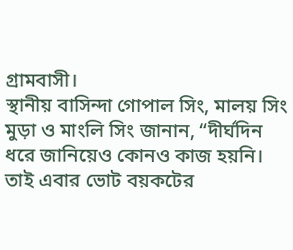গ্রামবাসী।
স্থানীয় বাসিন্দা গোপাল সিং, মালয় সিং মুড়া ও মাংলি সিং জানান, “দীর্ঘদিন ধরে জানিয়েও কোনও কাজ হয়নি। তাই এবার ভোট বয়কটের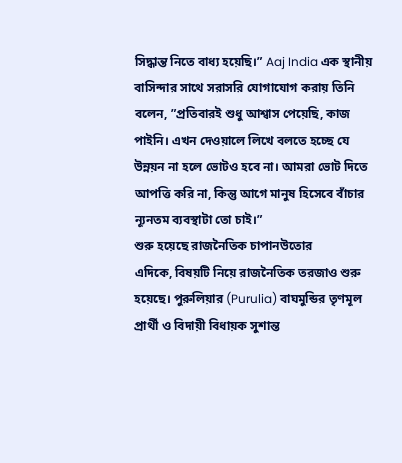সিদ্ধান্ত নিতে বাধ্য হয়েছি।” Aaj India এক স্থানীয় বাসিন্দার সাথে সরাসরি যোগাযোগ করায় তিনি বলেন, ”প্রতিবারই শুধু আশ্বাস পেয়েছি, কাজ পাইনি। এখন দেওয়ালে লিখে বলতে হচ্ছে যে উন্নয়ন না হলে ভোটও হবে না। আমরা ভোট দিতে আপত্তি করি না, কিন্তু আগে মানুষ হিসেবে বাঁচার ন্যূনতম ব্যবস্থাটা তো চাই।”
শুরু হয়েছে রাজনৈতিক চাপানউতোর
এদিকে, বিষয়টি নিয়ে রাজনৈতিক তরজাও শুরু হয়েছে। পুরুলিয়ার (Purulia) বাঘমুন্ডির তৃণমূল প্রার্থী ও বিদায়ী বিধায়ক সুশান্ত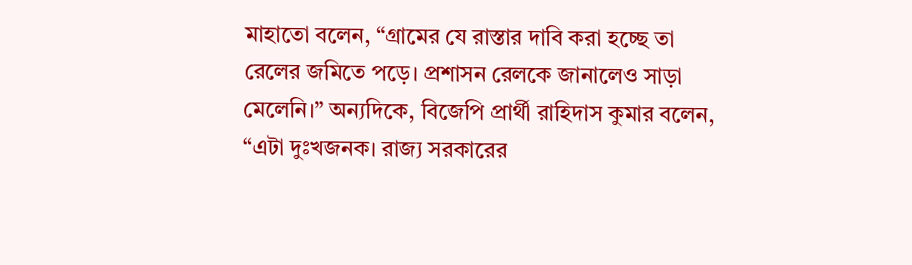মাহাতো বলেন, “গ্রামের যে রাস্তার দাবি করা হচ্ছে তা রেলের জমিতে পড়ে। প্রশাসন রেলকে জানালেও সাড়া মেলেনি।” অন্যদিকে, বিজেপি প্রার্থী রাহিদাস কুমার বলেন, “এটা দুঃখজনক। রাজ্য সরকারের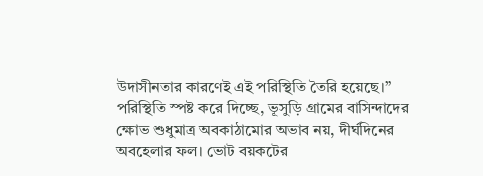উদাসীনতার কারণেই এই পরিস্থিতি তৈরি হয়েছে।”
পরিস্থিতি স্পষ্ট করে দিচ্ছে, ভূসুড়ি গ্রামের বাসিন্দাদের ক্ষোভ শুধুমাত্র অবকাঠামোর অভাব নয়, দীর্ঘদিনের অবহেলার ফল। ভোট বয়কটের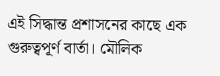এই সিদ্ধান্ত প্রশাসনের কাছে এক গুরুত্বপূর্ণ বার্তা। মৌলিক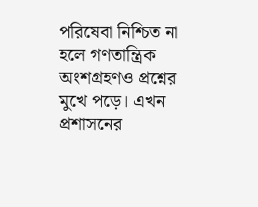পরিষেবা নিশ্চিত না হলে গণতান্ত্রিক অংশগ্রহণও প্রশ্নের মুখে পড়ে। এখন প্রশাসনের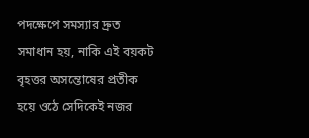পদক্ষেপে সমস্যার দ্রুত সমাধান হয়, নাকি এই বয়কট বৃহত্তর অসন্তোষের প্রতীক হয়ে ওঠে সেদিকেই নজর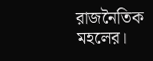রাজনৈতিক মহলের।